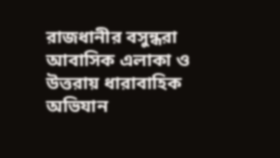রাজধানীর বসুন্ধরা আবাসিক এলাকা ও উত্তরায় ধারাবাহিক অভিযান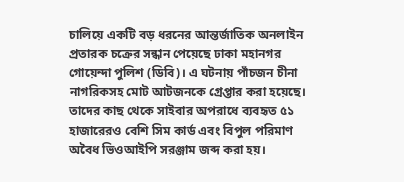চালিয়ে একটি বড় ধরনের আন্তর্জাতিক অনলাইন প্রতারক চক্রের সন্ধান পেয়েছে ঢাকা মহানগর গোয়েন্দা পুলিশ (ডিবি)। এ ঘটনায় পাঁচজন চীনা নাগরিকসহ মোট আটজনকে গ্রেপ্তার করা হয়েছে। তাদের কাছ থেকে সাইবার অপরাধে ব্যবহৃত ৫১ হাজারেরও বেশি সিম কার্ড এবং বিপুল পরিমাণ অবৈধ ভিওআইপি সরঞ্জাম জব্দ করা হয়।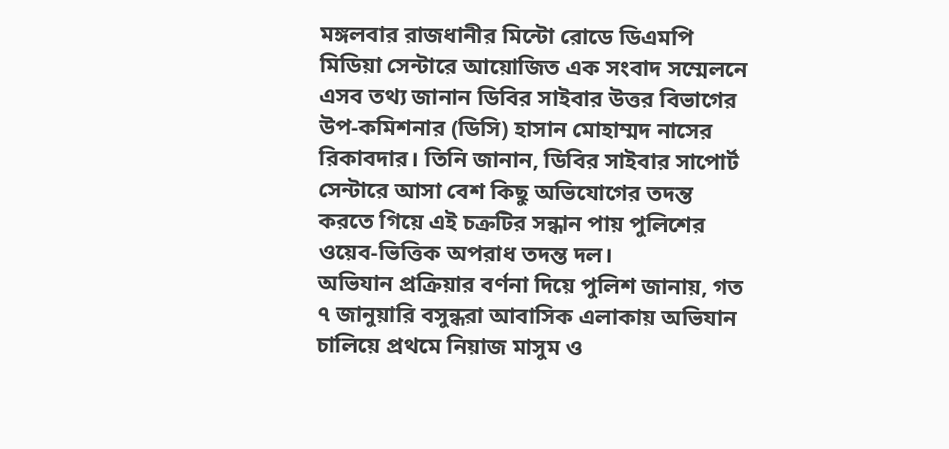মঙ্গলবার রাজধানীর মিন্টো রোডে ডিএমপি মিডিয়া সেন্টারে আয়োজিত এক সংবাদ সম্মেলনে এসব তথ্য জানান ডিবির সাইবার উত্তর বিভাগের উপ-কমিশনার (ডিসি) হাসান মোহাম্মদ নাসের রিকাবদার। তিনি জানান, ডিবির সাইবার সাপোর্ট সেন্টারে আসা বেশ কিছু অভিযোগের তদন্ত করতে গিয়ে এই চক্রটির সন্ধান পায় পুলিশের ওয়েব-ভিত্তিক অপরাধ তদন্ত দল।
অভিযান প্রক্রিয়ার বর্ণনা দিয়ে পুলিশ জানায়, গত ৭ জানুয়ারি বসুন্ধরা আবাসিক এলাকায় অভিযান চালিয়ে প্রথমে নিয়াজ মাসুম ও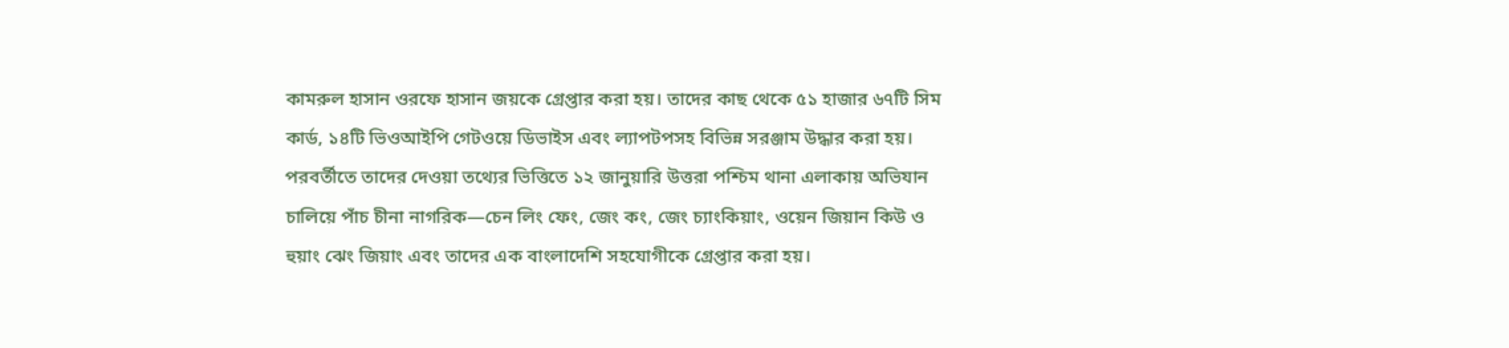কামরুল হাসান ওরফে হাসান জয়কে গ্রেপ্তার করা হয়। তাদের কাছ থেকে ৫১ হাজার ৬৭টি সিম কার্ড, ১৪টি ভিওআইপি গেটওয়ে ডিভাইস এবং ল্যাপটপসহ বিভিন্ন সরঞ্জাম উদ্ধার করা হয়। পরবর্তীতে তাদের দেওয়া তথ্যের ভিত্তিতে ১২ জানুয়ারি উত্তরা পশ্চিম থানা এলাকায় অভিযান চালিয়ে পাঁচ চীনা নাগরিক—চেন লিং ফেং, জেং কং, জেং চ্যাংকিয়াং, ওয়েন জিয়ান কিউ ও হুয়াং ঝেং জিয়াং এবং তাদের এক বাংলাদেশি সহযোগীকে গ্রেপ্তার করা হয়।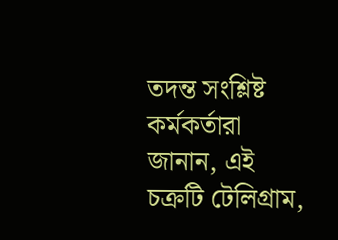তদন্ত সংশ্লিষ্ট কর্মকর্তারা জানান, এই চক্রটি টেলিগ্রাম,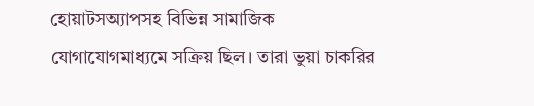হোয়াটসঅ্যাপসহ বিভিন্ন সামাজিক যোগাযোগমাধ্যমে সক্রিয় ছিল। তারা ভুয়া চাকরির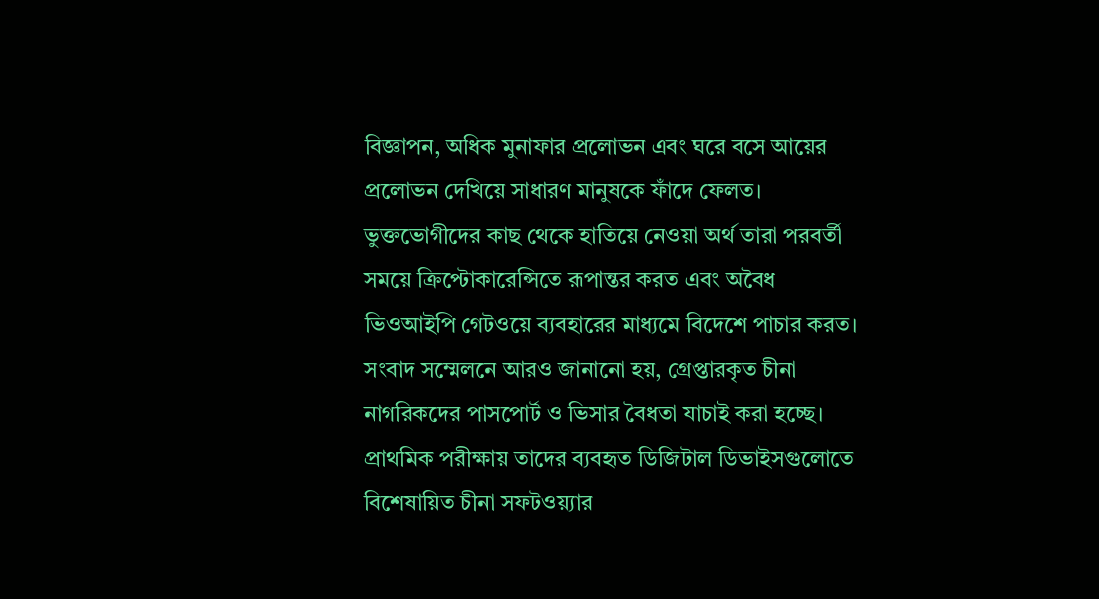বিজ্ঞাপন, অধিক মুনাফার প্রলোভন এবং ঘরে বসে আয়ের প্রলোভন দেখিয়ে সাধারণ মানুষকে ফাঁদে ফেলত। ভুক্তভোগীদের কাছ থেকে হাতিয়ে নেওয়া অর্থ তারা পরবর্তী সময়ে ক্রিপ্টোকারেন্সিতে রূপান্তর করত এবং অবৈধ ভিওআইপি গেটওয়ে ব্যবহারের মাধ্যমে বিদেশে পাচার করত।
সংবাদ সম্মেলনে আরও জানানো হয়, গ্রেপ্তারকৃত চীনা নাগরিকদের পাসপোর্ট ও ভিসার বৈধতা যাচাই করা হচ্ছে। প্রাথমিক পরীক্ষায় তাদের ব্যবহৃত ডিজিটাল ডিভাইসগুলোতে বিশেষায়িত চীনা সফটওয়্যার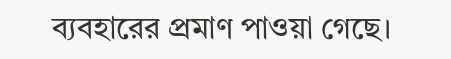ব্যবহারের প্রমাণ পাওয়া গেছে।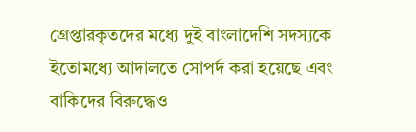গ্রেপ্তারকৃতদের মধ্যে দুই বাংলাদেশি সদস্যকে ইতোমধ্যে আদালতে সোপর্দ করা হয়েছে এবং বাকিদের বিরুদ্ধেও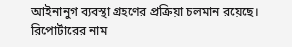আইনানুগ ব্যবস্থা গ্রহণের প্রক্রিয়া চলমান রয়েছে।
রিপোর্টারের নাম